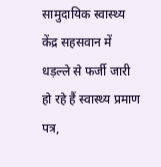सामुदायिक स्वास्थ्य केंद्र सहसवान में धड़ल्ले से फर्जी जारी हो रहे हैं स्वास्थ्य प्रमाण पत्र,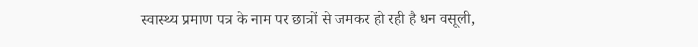स्वास्थ्य प्रमाण पत्र के नाम पर छात्रों से जमकर हो रही है धन वसूली,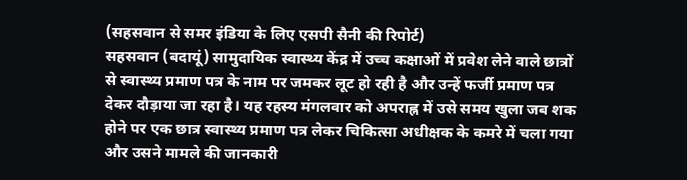(सहसवान से समर इंडिया के लिए एसपी सैनी की रिपोर्ट)
सहसवान (बदायूं) सामुदायिक स्वास्थ्य केंद्र में उच्च कक्षाओं में प्रवेश लेने वाले छात्रों से स्वास्थ्य प्रमाण पत्र के नाम पर जमकर लूट हो रही है और उन्हें फर्जी प्रमाण पत्र देकर दौड़ाया जा रहा है। यह रहस्य मंगलवार को अपराह्न में उसे समय खुला जब शक होने पर एक छात्र स्वास्थ्य प्रमाण पत्र लेकर चिकित्सा अधीक्षक के कमरे में चला गया और उसने मामले की जानकारी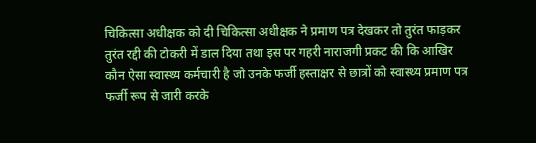चिकित्सा अधीक्षक को दी चिकित्सा अधीक्षक ने प्रमाण पत्र देखकर तो तुरंत फाड़कर तुरंत रद्दी की टोकरी में डाल दिया तथा इस पर गहरी नाराजगी प्रकट की कि आखिर कौन ऐसा स्वास्थ्य कर्मचारी है जो उनके फर्जी हस्ताक्षर से छात्रों को स्वास्थ्य प्रमाण पत्र फर्जी रूप से जारी करके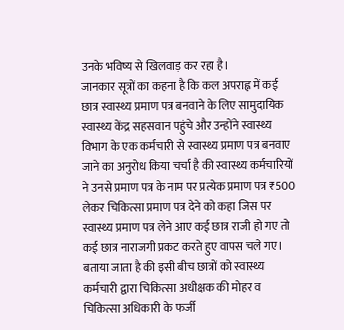उनके भविष्य से खिलवाड़ कर रहा है।
जानकार सूत्रों का कहना है कि कल अपराह्न में कई छात्र स्वास्थ्य प्रमाण पत्र बनवाने के लिए सामुदायिक स्वास्थ्य केंद्र सहसवान पहुंचे और उन्होंने स्वास्थ्य विभाग के एक कर्मचारी से स्वास्थ्य प्रमाण पत्र बनवाए जाने का अनुरोध किया चर्चा है की स्वास्थ्य कर्मचारियों ने उनसे प्रमाण पत्र के नाम पर प्रत्येक प्रमाण पत्र ₹500 लेकर चिकित्सा प्रमाण पत्र देने को कहा जिस पर स्वास्थ्य प्रमाण पत्र लेने आए कई छात्र राजी हो गए तो कई छात्र नाराजगी प्रकट करते हुए वापस चले गए।
बताया जाता है की इसी बीच छात्रों को स्वास्थ्य कर्मचारी द्वारा चिकित्सा अधीक्षक की मोहर व चिकित्सा अधिकारी के फर्जी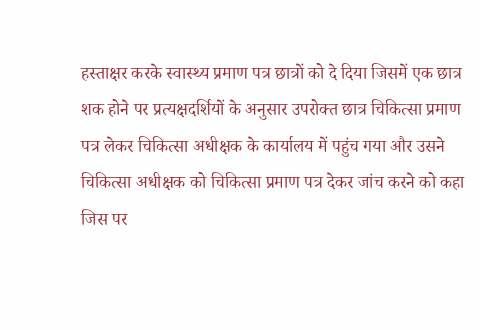हस्ताक्षर करके स्वास्थ्य प्रमाण पत्र छात्रों को दे दिया जिसमें एक छात्र शक होने पर प्रत्यक्षदर्शियों के अनुसार उपरोक्त छात्र चिकित्सा प्रमाण पत्र लेकर चिकित्सा अधीक्षक के कार्यालय में पहुंच गया और उसने चिकित्सा अधीक्षक को चिकित्सा प्रमाण पत्र देकर जांच करने को कहा जिस पर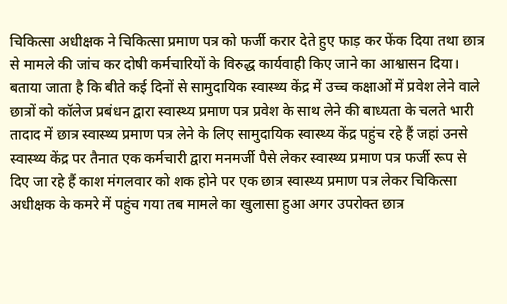चिकित्सा अधीक्षक ने चिकित्सा प्रमाण पत्र को फर्जी करार देते हुए फाड़ कर फेंक दिया तथा छात्र से मामले की जांच कर दोषी कर्मचारियों के विरुद्ध कार्यवाही किए जाने का आश्वासन दिया।
बताया जाता है कि बीते कई दिनों से सामुदायिक स्वास्थ्य केंद्र में उच्च कक्षाओं में प्रवेश लेने वाले छात्रों को कॉलेज प्रबंधन द्वारा स्वास्थ्य प्रमाण पत्र प्रवेश के साथ लेने की बाध्यता के चलते भारी तादाद में छात्र स्वास्थ्य प्रमाण पत्र लेने के लिए सामुदायिक स्वास्थ्य केंद्र पहुंच रहे हैं जहां उनसे स्वास्थ्य केंद्र पर तैनात एक कर्मचारी द्वारा मनमर्जी पैसे लेकर स्वास्थ्य प्रमाण पत्र फर्जी रूप से दिए जा रहे हैं काश मंगलवार को शक होने पर एक छात्र स्वास्थ्य प्रमाण पत्र लेकर चिकित्सा अधीक्षक के कमरे में पहुंच गया तब मामले का खुलासा हुआ अगर उपरोक्त छात्र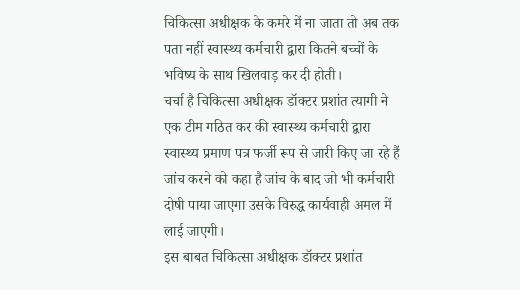चिकित्सा अधीक्षक के कमरे में ना जाता तो अब तक पता नहीं स्वास्थ्य कर्मचारी द्वारा कितने बच्चों के भविष्य के साथ खिलवाड़ कर दी होती।
चर्चा है चिकित्सा अधीक्षक डॉक्टर प्रशांत त्यागी ने एक टीम गठित कर की स्वास्थ्य कर्मचारी द्वारा स्वास्थ्य प्रमाण पत्र फर्जी रूप से जारी किए जा रहे हैं जांच करने को कहा है जांच के बाद जो भी कर्मचारी दोषी पाया जाएगा उसके विरुद्ध कार्यवाही अमल में लाई जाएगी।
इस बाबत चिकित्सा अधीक्षक डॉक्टर प्रशांत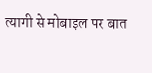त्यागी से मोबाइल पर बात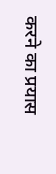करने का प्रयास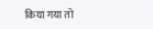किया गया तो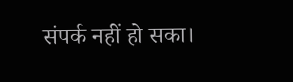संपर्क नहीं हो सका।